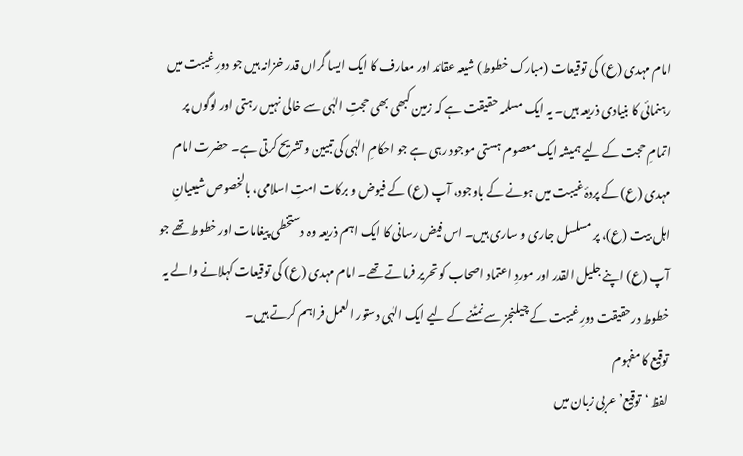امام مہدی (ع) کی توقیعات (مبارک خطوط) شیعہ عقائد اور معارف کا ایک ایسا گراں قدر خزانہ ہیں جو دورِ غیبت میں رہنمائی کا بنیادی ذریعہ ہیں۔ یہ ایک مسلمہ حقیقت ہے کہ زمین کبھی بھی حجتِ الہٰی سے خالی نہیں رہتی اور لوگوں پر اتمامِ حجت کے لیے ہمیشہ ایک معصوم ہستی موجود رہی ہے جو احکامِ الہٰی کی تبیین و تشریح کرتی ہے۔ حضرت امام مہدی (ع) کے پردۂ غیبت میں ہونے کے باوجود، آپ (ع) کے فیوض و برکات امتِ اسلامی، بالخصوص شیعیانِ اہل بیت (ع)، پر مسلسل جاری و ساری ہیں۔ اس فیض رسانی کا ایک اہم ذریعہ وہ دستخطی پیغامات اور خطوط تھے جو آپ (ع) اپنے جلیل القدر اور موردِ اعتماد اصحاب کو تحریر فرماتے تھے۔ امام مہدی (ع) کی توقیعات کہلانے والے یہ خطوط درحقیقت دورِ غیبت کے چیلنجز سے نمٹنے کے لیے ایک الہٰی دستور العمل فراہم کرتے ہیں۔
توقیع کا مفہوم
لفظ ‘توقیع’ عربی زبان میں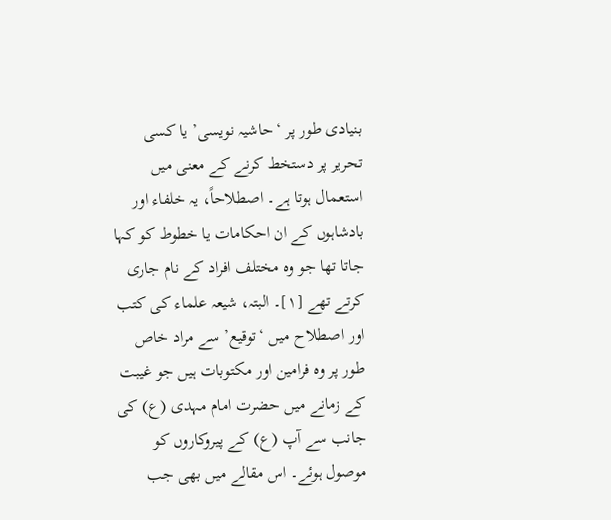بنیادی طور پر ‘حاشیہ نویسی’ یا کسی تحریر پر دستخط کرنے کے معنی میں استعمال ہوتا ہے۔ اصطلاحاً، یہ خلفاء اور بادشاہوں کے ان احکامات یا خطوط کو کہا جاتا تھا جو وہ مختلف افراد کے نام جاری کرتے تھے [۱]۔ البتہ، شیعہ علماء کی کتب اور اصطلاح میں ‘توقیع’ سے مراد خاص طور پر وہ فرامین اور مکتوبات ہیں جو غیبت کے زمانے میں حضرت امام مہدی (ع) کی جانب سے آپ (ع) کے پیروکاروں کو موصول ہوئے۔ اس مقالے میں بھی جب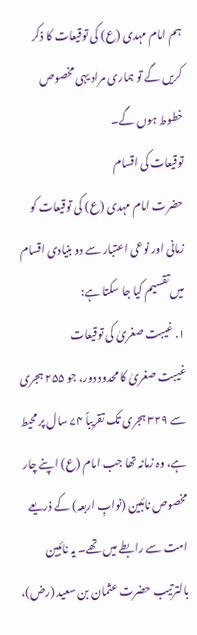ہم امام مہدی (ع) کی توقیعات کا ذکر کریں گے تو ہماری مراد یہی مخصوص خطوط ہوں گے۔
توقیعات کی اقسام
حضرت امام مہدی (ع) کی توقیعات کو زمانی اور نوعی اعتبار سے دو بنیادی اقسام میں تقسیم کیا جا سکتا ہے:
۱. غیبت صغریٰ کی توقیعات
غیبت صغریٰ کا محدود دور، جو ۲۵۵ ہجری سے ۳۲۹ ہجری تک تقریباً ۷۴ سال پر محیط ہے، وہ زمانہ تھا جب امام (ع) اپنے چار مخصوص نائبین (نوابِ اربعہ) کے ذریعے امت سے رابطے میں تھے۔ یہ نائبین بالترتیب حضرت عثمان بن سعید (رض)،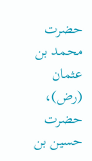حضرت محمد بن عثمان (رض)، حضرت حسین بن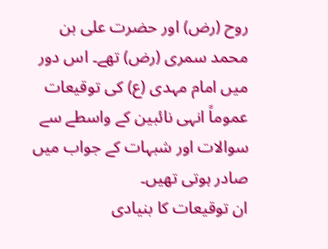روح (رض) اور حضرت علی بن محمد سمری (رض) تھے۔ اس دور میں امام مہدی (ع) کی توقیعات عموماً انہی نائبین کے واسطے سے سوالات اور شبہات کے جواب میں صادر ہوتی تھیں۔
ان توقیعات کا بنیادی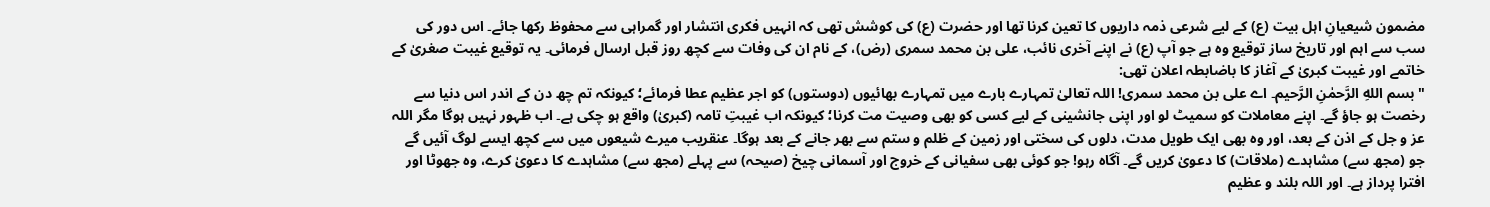مضمون شیعیانِ اہل بیت (ع) کے لیے شرعی ذمہ داریوں کا تعین کرنا تھا اور حضرت (ع) کی کوشش تھی کہ انہیں فکری انتشار اور گمراہی سے محفوظ رکھا جائے۔ اس دور کی سب سے اہم اور تاریخ ساز توقیع وہ ہے جو آپ (ع) نے اپنے آخری نائب، علی بن محمد سمری (رض)، کے نام ان کی وفات سے کچھ روز قبل ارسال فرمائی۔ یہ توقیع غیبت صغریٰ کے خاتمے اور غیبت کبریٰ کے آغاز کا باضابطہ اعلان تھی:
"بسم اللهِ الرَّحمٰنِ الرَّحیم۔ اے علی بن محمد سمری! اللہ تعالیٰ تمہارے بارے میں تمہارے بھائیوں (دوستوں) کو اجر عظیم عطا فرمائے؛ کیونکہ تم چھ دن کے اندر اس دنیا سے رخصت ہو جاؤ گے۔ اپنے معاملات کو سمیٹ لو اور اپنی جانشینی کے لیے کسی کو بھی وصیت مت کرنا؛ کیونکہ اب غیبتِ تامہ (کبریٰ) واقع ہو چکی ہے۔ اب ظہور نہیں ہوگا مگر اللہ عز و جل کے اذن کے بعد، اور وہ بھی ایک طویل مدت، دلوں کی سختی اور زمین کے ظلم و ستم سے بھر جانے کے بعد ہوگا۔ عنقریب میرے شیعوں میں سے کچھ ایسے لوگ آئیں گے جو (مجھ سے) مشاہدے (ملاقات) کا دعویٰ کریں گے۔ آگاہ رہو! جو کوئی بھی سفیانی کے خروج اور آسمانی چیخ (صیحہ) سے پہلے (مجھ سے) مشاہدے کا دعویٰ کرے، وہ جھوٹا اور افترا پرداز ہے۔ اور اللہ بلند و عظیم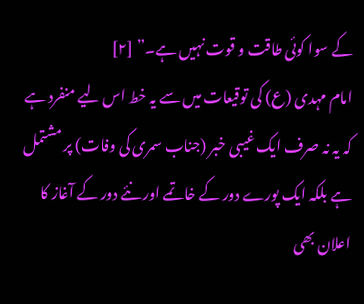کے سوا کوئی طاقت و قوت نہیں ہے۔” [۲]
امام مہدی (ع) کی توقیعات میں سے یہ خط اس لیے منفرد ہے کہ یہ نہ صرف ایک غیبی خبر (جناب سمری کی وفات) پر مشتمل ہے بلکہ ایک پورے دور کے خاتمے اور نئے دور کے آغاز کا اعلان بھی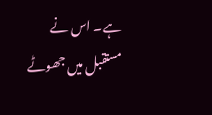ہے۔ اس نے مستقبل میں جھوٹے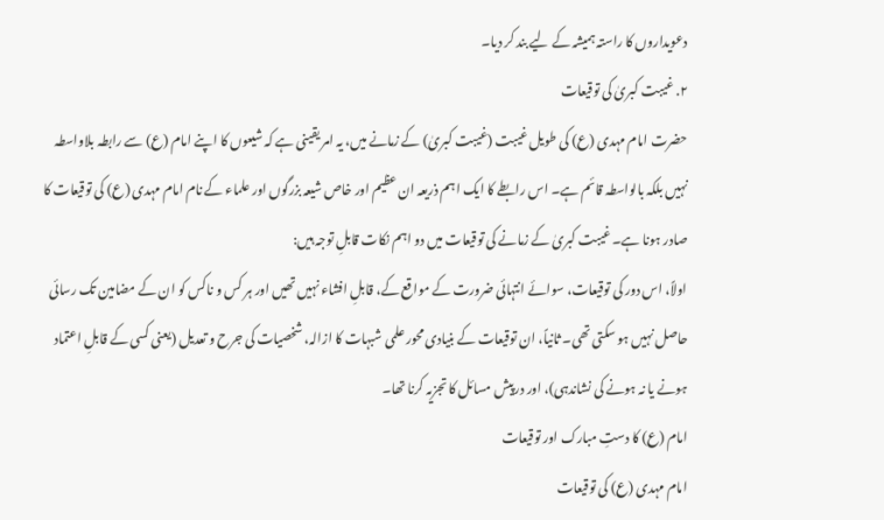دعویداروں کا راستہ ہمیشہ کے لیے بند کر دیا۔
۲. غیبت کبریٰ کی توقیعات
حضرت امام مہدی (ع) کی طویل غیبت (غیبت کبریٰ) کے زمانے میں، یہ امر یقینی ہے کہ شیعوں کا اپنے امام (ع) سے رابطہ بلاواسطہ نہیں بلکہ بالواسطہ قائم ہے۔ اس رابطے کا ایک اہم ذریعہ ان عظیم اور خاص شیعہ بزرگوں اور علماء کے نام امام مہدی (ع) کی توقیعات کا صادر ہونا ہے۔ غیبت کبریٰ کے زمانے کی توقیعات میں دو اہم نکات قابلِ توجہ ہیں:
اولاً، اس دور کی توقیعات، سوائے انتہائی ضرورت کے مواقع کے، قابلِ افشاء نہیں تھیں اور ہر کس و ناکس کو ان کے مضامین تک رسائی حاصل نہیں ہو سکتی تھی۔ ثانیاً، ان توقیعات کے بنیادی محور علمی شبہات کا ازالہ، شخصیات کی جرح و تعدیل (یعنی کسی کے قابلِ اعتماد ہونے یا نہ ہونے کی نشاندہی)، اور درپیش مسائل کا تجزیہ کرنا تھا۔
امام (ع) کا دستِ مبارک اور توقیعات
امام مہدی (ع) کی توقیعات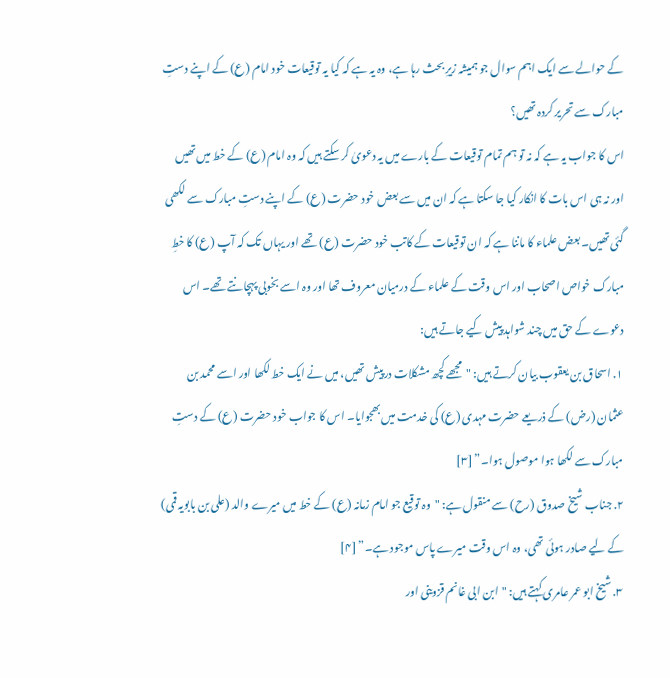کے حوالے سے ایک اہم سوال جو ہمیشہ زیرِ بحث رہا ہے، وہ یہ ہے کہ کیا یہ توقیعات خود امام (ع) کے اپنے دستِ مبارک سے تحریر کردہ تھیں؟
اس کا جواب یہ ہے کہ نہ تو ہم تمام توقیعات کے بارے میں یہ دعویٰ کر سکتے ہیں کہ وہ امام (ع) کے خط میں تھیں اور نہ ہی اس بات کا انکار کیا جا سکتا ہے کہ ان میں سے بعض خود حضرت (ع) کے اپنے دستِ مبارک سے لکھی گئی تھیں۔ بعض علماء کا ماننا ہے کہ ان توقیعات کے کاتب خود حضرت (ع) تھے اور یہاں تک کہ آپ (ع) کا خطِ مبارک خواص اصحاب اور اس وقت کے علماء کے درمیان معروف تھا اور وہ اسے بخوبی پہچانتے تھے۔ اس دعوے کے حق میں چند شواہد پیش کیے جاتے ہیں:
۱. اسحاق بن یعقوب بیان کرتے ہیں: "مجھے کچھ مشکلات درپیش تھیں، میں نے ایک خط لکھا اور اسے محمد بن عثمان (رض) کے ذریعے حضرت مہدی (ع) کی خدمت میں بھجوایا۔ اس کا جواب خود حضرت (ع) کے دستِ مبارک سے لکھا ہوا موصول ہوا۔” [۳]
۲. جناب شیخ صدوق (رح) سے منقول ہے: "وہ توقیع جو امام زمانہ (ع) کے خط میں میرے والد (علی بن بابویہ قمی) کے لیے صادر ہوئی تھی، وہ اس وقت میرے پاس موجود ہے۔” [۴]
۳. شیخ ابو عمر عامری کہتے ہیں: "ابن ابی غانم قزوینی اور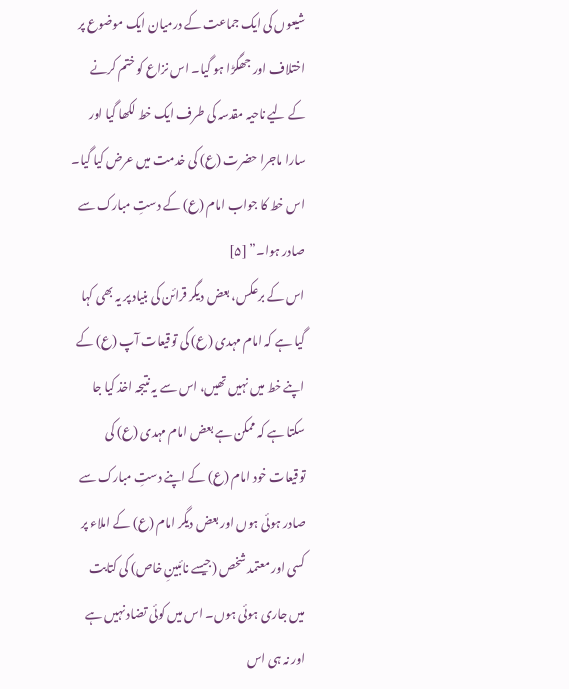شیعوں کی ایک جماعت کے درمیان ایک موضوع پر اختلاف اور جھگڑا ہو گیا۔ اس نزاع کو ختم کرنے کے لیے ناحیہ مقدسہ کی طرف ایک خط لکھا گیا اور سارا ماجرا حضرت (ع) کی خدمت میں عرض کیا گیا۔ اس خط کا جواب امام (ع) کے دستِ مبارک سے صادر ہوا۔” [۵]
اس کے برعکس، بعض دیگر قرائن کی بنیاد پر یہ بھی کہا گیا ہے کہ امام مہدی (ع) کی توقیعات آپ (ع) کے اپنے خط میں نہیں تھیں، اس سے یہ نتیجہ اخذ کیا جا سکتا ہے کہ ممکن ہے بعض امام مہدی (ع) کی توقیعات خود امام (ع) کے اپنے دستِ مبارک سے صادر ہوئی ہوں اور بعض دیگر امام (ع) کے املاء پر کسی اور معتمد شخص (جیسے نائبینِ خاص) کی کتابت میں جاری ہوئی ہوں۔ اس میں کوئی تضاد نہیں ہے اور نہ ہی اس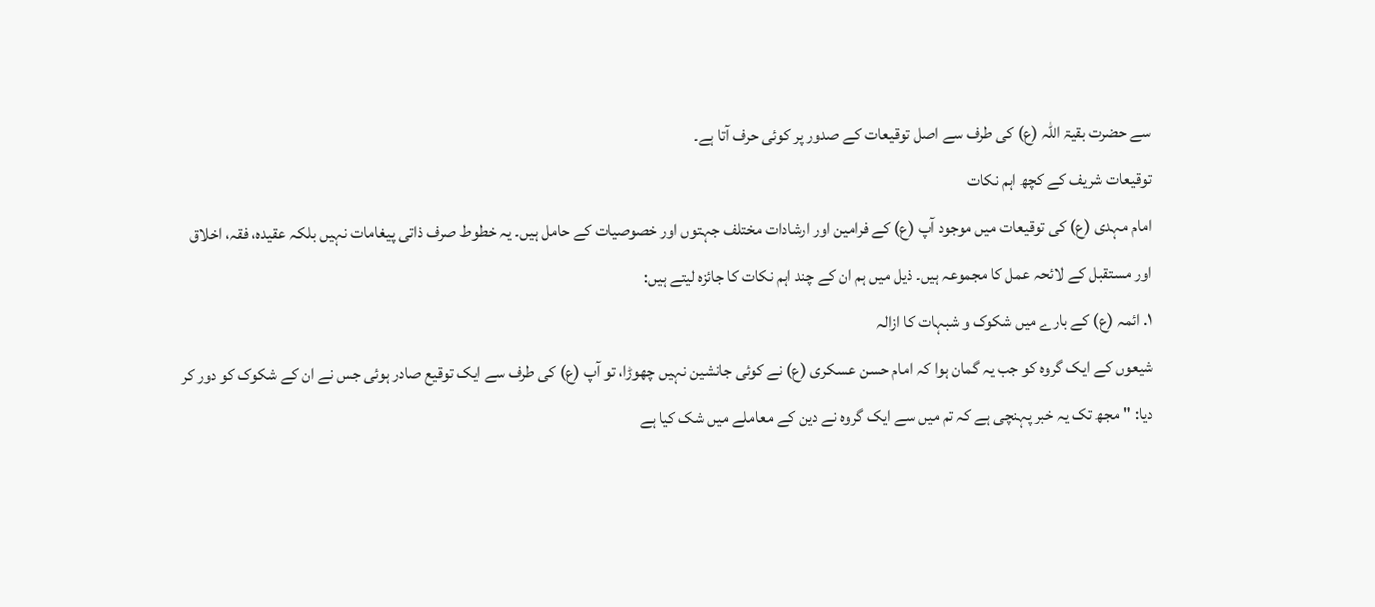سے حضرت بقیۃ اللہ (ع) کی طرف سے اصل توقیعات کے صدور پر کوئی حرف آتا ہے۔
توقیعات شریف کے کچھ اہم نکات
امام مہدی (ع) کی توقیعات میں موجود آپ (ع) کے فرامین اور ارشادات مختلف جہتوں اور خصوصیات کے حامل ہیں۔ یہ خطوط صرف ذاتی پیغامات نہیں بلکہ عقیدہ، فقہ، اخلاق اور مستقبل کے لائحہ عمل کا مجموعہ ہیں۔ ذیل میں ہم ان کے چند اہم نکات کا جائزہ لیتے ہیں:
۱. ائمہ (ع) کے بارے میں شکوک و شبہات کا ازالہ
شیعوں کے ایک گروہ کو جب یہ گمان ہوا کہ امام حسن عسکری (ع) نے کوئی جانشین نہیں چھوڑا، تو آپ (ع) کی طرف سے ایک توقیع صادر ہوئی جس نے ان کے شکوک کو دور کر دیا: "مجھ تک یہ خبر پہنچی ہے کہ تم میں سے ایک گروہ نے دین کے معاملے میں شک کیا ہے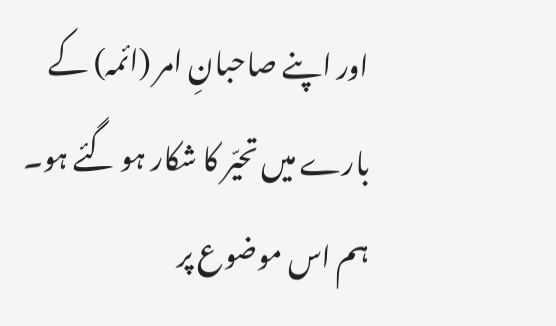اور اپنے صاحبانِ امر (ائمہ) کے بارے میں تحیّر کا شکار ہو گئے ہو۔ ہم اس موضوع پر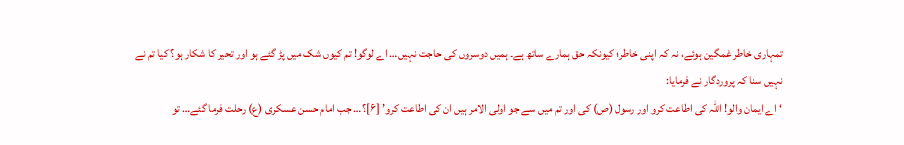تمہاری خاطر غمگین ہوئے، نہ کہ اپنی خاطر؛ کیونکہ حق ہمارے ساتھ ہے۔ ہمیں دوسروں کی حاجت نہیں… اے لوگو! تم کیوں شک میں پڑ گئے ہو اور تحیر کا شکار ہو؟ کیا تم نے نہیں سنا کہ پروردگار نے فرمایا:
‘اے ایمان والو! اللہ کی اطاعت کرو اور رسول (ص) کی اور تم میں سے جو اولی الامر ہیں ان کی اطاعت کرو’ [۶]؟… جب امام حسن عسکری (ع) رحلت فرما گئے… تو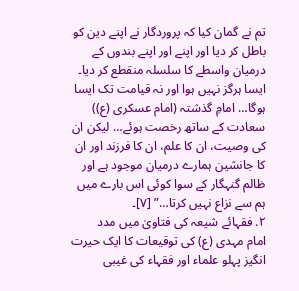تم نے گمان کیا کہ پروردگار نے اپنے دین کو باطل کر دیا اور اپنے اور اپنے بندوں کے درمیان واسطے کا سلسلہ منقطع کر دیا۔ ایسا ہرگز نہیں ہوا اور نہ قیامت تک ایسا ہوگا… امامِ گذشتہ (امام عسکری (ع)) سعادت کے ساتھ رخصت ہوئے… لیکن ان کی وصیت، ان کا علم، ان کا فرزند اور ان کا جانشین ہمارے درمیان موجود ہے اور ظالم گنہگار کے سوا کوئی اس بارے میں ہم سے نزاع نہیں کرتا…” [۷]۔
۲. فقہائے شیعہ کی فتاویٰ میں مدد
امام مہدی (ع) کی توقیعات کا ایک حیرت انگیز پہلو علماء اور فقہاء کی غیبی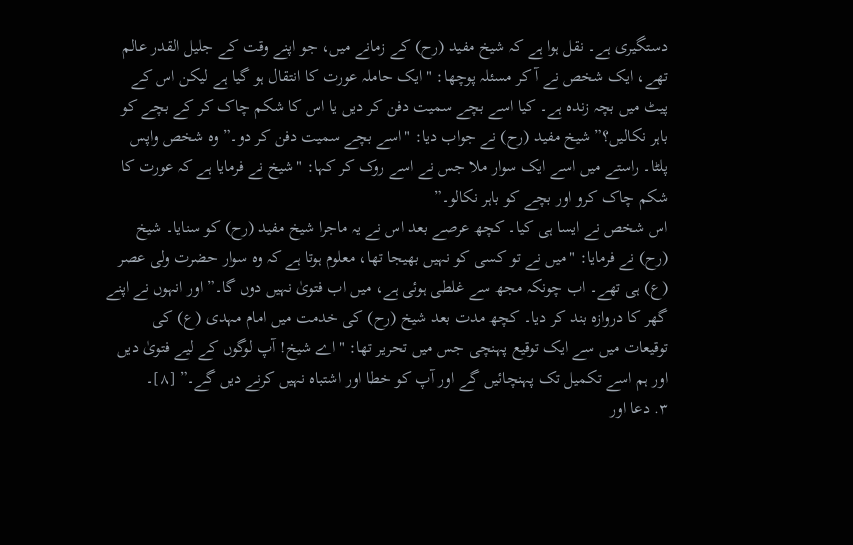دستگیری ہے۔ نقل ہوا ہے کہ شیخ مفید (رح) کے زمانے میں، جو اپنے وقت کے جلیل القدر عالم تھے، ایک شخص نے آ کر مسئلہ پوچھا: "ایک حاملہ عورت کا انتقال ہو گیا ہے لیکن اس کے پیٹ میں بچہ زندہ ہے۔ کیا اسے بچے سمیت دفن کر دیں یا اس کا شکم چاک کر کے بچے کو باہر نکالیں؟” شیخ مفید (رح) نے جواب دیا: "اسے بچے سمیت دفن کر دو۔” وہ شخص واپس پلٹا۔ راستے میں اسے ایک سوار ملا جس نے اسے روک کر کہا: "شیخ نے فرمایا ہے کہ عورت کا شکم چاک کرو اور بچے کو باہر نکالو۔”
اس شخص نے ایسا ہی کیا۔ کچھ عرصے بعد اس نے یہ ماجرا شیخ مفید (رح) کو سنایا۔ شیخ (رح) نے فرمایا: "میں نے تو کسی کو نہیں بھیجا تھا، معلوم ہوتا ہے کہ وہ سوار حضرت ولی عصر (ع) ہی تھے۔ اب چونکہ مجھ سے غلطی ہوئی ہے، میں اب فتویٰ نہیں دوں گا۔” اور انہوں نے اپنے گھر کا دروازہ بند کر دیا۔ کچھ مدت بعد شیخ (رح) کی خدمت میں امام مہدی (ع) کی توقیعات میں سے ایک توقیع پہنچی جس میں تحریر تھا: "اے شیخ! آپ لوگوں کے لیے فتویٰ دیں اور ہم اسے تکمیل تک پہنچائیں گے اور آپ کو خطا اور اشتباہ نہیں کرنے دیں گے۔” [۸]۔
۳. دعا اور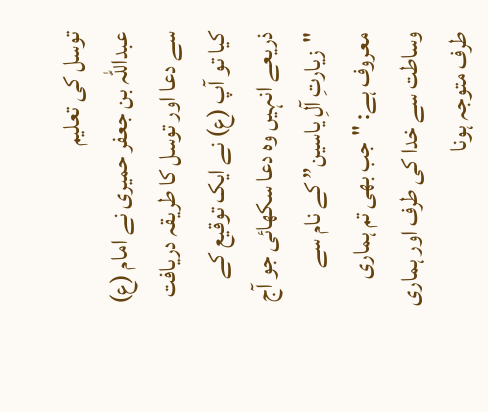توسل کی تعلیم
عبداللہ بن جعفر حمیری نے امام (ع) سے دعا اور توسل کا طریقہ دریافت کیا تو آپ (ع) نے ایک توقیع کے ذریعے انہیں وہ دعا سکھائی جو آج "زیارتِ آلِ یاسین” کے نام سے معروف ہے: "جب بھی تم ہماری وساطت سے خدا کی طرف اور ہماری طرف متوجہ ہونا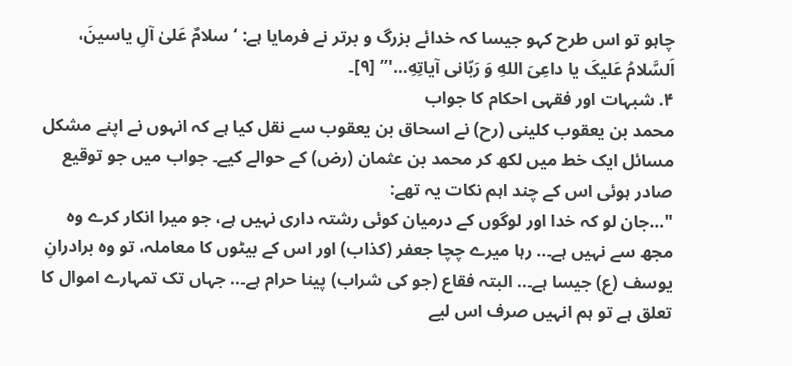چاہو تو اس طرح کہو جیسا کہ خدائے بزرگ و برتر نے فرمایا ہے: ‘سلامٌ عَلیٰ آلِ یاسینَ، اَلسَّلامُ عَلیکَ یا داعِیَ اللهِ وَ رَبّانی آیاتِهِ…'” [۹]۔
۴. شبہات اور فقہی احکام کا جواب
محمد بن یعقوب کلینی (رح) نے اسحاق بن یعقوب سے نقل کیا ہے کہ انہوں نے اپنے مشکل مسائل ایک خط میں لکھ کر محمد بن عثمان (رض) کے حوالے کیے۔ جواب میں جو توقیع صادر ہوئی اس کے چند اہم نکات یہ تھے:
"…جان لو کہ خدا اور لوگوں کے درمیان کوئی رشتہ داری نہیں ہے، جو میرا انکار کرے وہ مجھ سے نہیں ہے۔.. رہا میرے چچا جعفر (کذاب) اور اس کے بیٹوں کا معاملہ، تو وہ برادرانِ یوسف (ع) جیسا ہے۔.. البتہ فقاع (جو کی شراب) پینا حرام ہے۔.. جہاں تک تمہارے اموال کا تعلق ہے تو ہم انہیں صرف اس لیے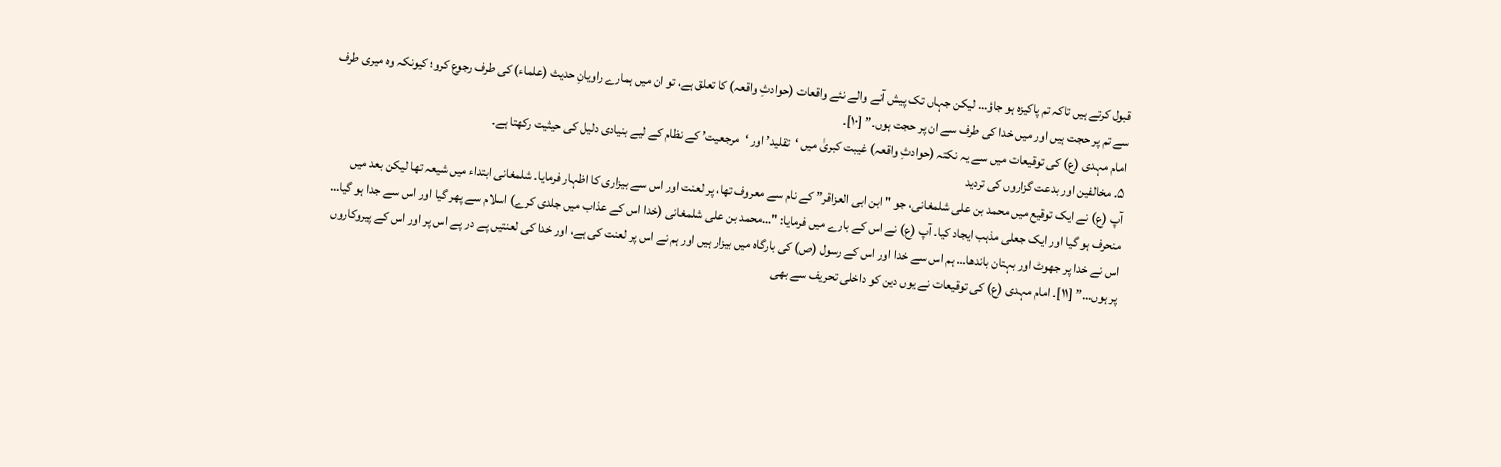قبول کرتے ہیں تاکہ تم پاکیزہ ہو جاؤ… لیکن جہاں تک پیش آنے والے نئے واقعات (حوادثِ واقعہ) کا تعلق ہے، تو ان میں ہمارے راویانِ حدیث (علماء) کی طرف رجوع کرو؛ کیونکہ وہ میری طرف سے تم پر حجت ہیں اور میں خدا کی طرف سے ان پر حجت ہوں۔” [۱۰]۔
امام مہدی (ع) کی توقیعات میں سے یہ نکتہ (حوادثِ واقعہ) غیبت کبریٰ میں ‘تقلید’ اور ‘مرجعیت’ کے نظام کے لیے بنیادی دلیل کی حیثیت رکھتا ہے۔
۵. مخالفین اور بدعت گزاروں کی تردید
آپ (ع) نے ایک توقیع میں محمد بن علی شلمغانی، جو "ابن ابی العزاقر” کے نام سے معروف تھا، پر لعنت اور اس سے بیزاری کا اظہار فرمایا۔ شلمغانی ابتداء میں شیعہ تھا لیکن بعد میں منحرف ہو گیا اور ایک جعلی مذہب ایجاد کیا۔ آپ (ع) نے اس کے بارے میں فرمایا: "…محمد بن علی شلمغانی (خدا اس کے عذاب میں جلدی کرے) اسلام سے پھر گیا اور اس سے جدا ہو گیا… اس نے خدا پر جھوٹ اور بہتان باندھا… ہم اس سے خدا اور اس کے رسول (ص) کی بارگاہ میں بیزار ہیں اور ہم نے اس پر لعنت کی ہے، اور خدا کی لعنتیں پے در پے اس پر اور اس کے پیروکاروں پر ہوں…” [۱۱]۔ امام مہدی (ع) کی توقیعات نے یوں دین کو داخلی تحریف سے بھی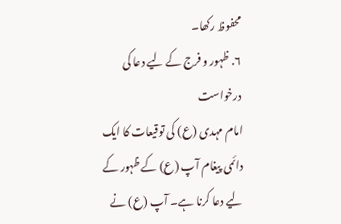محفوظ رکھا۔
۶. ظہور و فرج کے لیے دعا کی درخواست
امام مہدی (ع) کی توقیعات کا ایک دائمی پیغام آپ (ع) کے ظہور کے لیے دعا کرنا ہے۔ آپ (ع) نے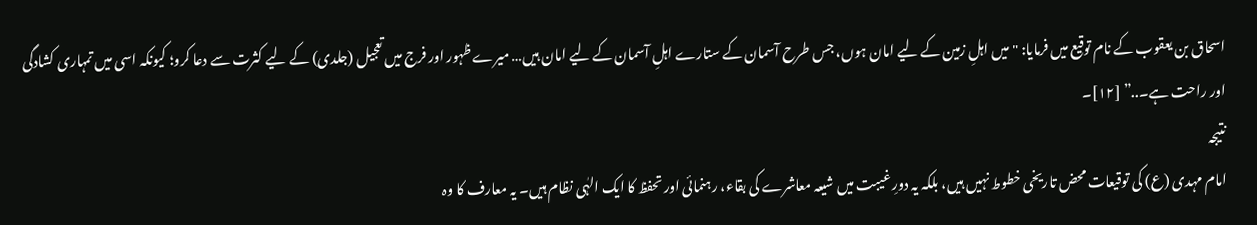اسحاق بن یعقوب کے نام توقیع میں فرمایا: "میں اہلِ زمین کے لیے امان ہوں، جس طرح آسمان کے ستارے اہلِ آسمان کے لیے امان ہیں… میرے ظہور اور فرج میں تعجیل (جلدی) کے لیے کثرت سے دعا کرو؛ کیونکہ اسی میں تمہاری کشادگی اور راحت ہے۔..” [۱۲]۔
نتیجہ
امام مہدی (ع) کی توقیعات محض تاریخی خطوط نہیں ہیں، بلکہ یہ دورِ غیبت میں شیعہ معاشرے کی بقاء، رہنمائی اور تحفظ کا ایک الہٰی نظام ہیں۔ یہ معارف کا وہ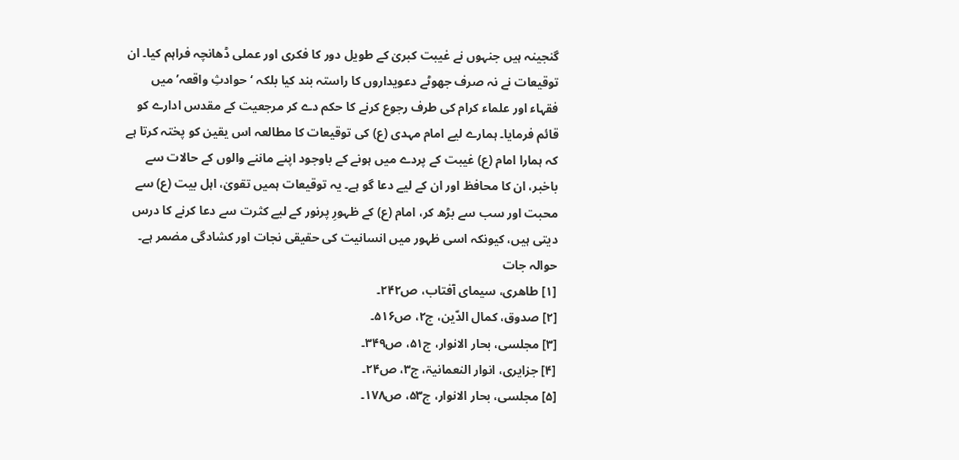گنجینہ ہیں جنہوں نے غیبت کبریٰ کے طویل دور کا فکری اور عملی ڈھانچہ فراہم کیا۔ ان توقیعات نے نہ صرف جھوٹے دعویداروں کا راستہ بند کیا بلکہ ‘حوادثِ واقعہ’ میں فقہاء اور علماء کرام کی طرف رجوع کرنے کا حکم دے کر مرجعیت کے مقدس ادارے کو قائم فرمایا۔ ہمارے لیے امام مہدی (ع) کی توقیعات کا مطالعہ اس یقین کو پختہ کرتا ہے کہ ہمارا امام (ع) غیبت کے پردے میں ہونے کے باوجود اپنے ماننے والوں کے حالات سے باخبر، ان کا محافظ اور ان کے لیے دعا گو ہے۔ یہ توقیعات ہمیں تقویٰ، اہل بیت (ع) سے محبت اور سب سے بڑھ کر، امام (ع) کے ظہورِ پرنور کے لیے کثرت سے دعا کرنے کا درس دیتی ہیں، کیونکہ اسی ظہور میں انسانیت کی حقیقی نجات اور کشادگی مضمر ہے۔
حوالہ جات
[۱] طاهری، سیمای آفتاب، ص۲۴۲۔
[۲] صدوق، کمال الدّین، ج۲، ص۵۱۶۔
[۳] مجلسی، بحار الانوار، ج۵۱، ص۳۴۹۔
[۴] جزایری، انوار النعمانیۃ، ج۳، ص۲۴۔
[۵] مجلسی، بحار الانوار، ج۵۳، ص۱۷۸۔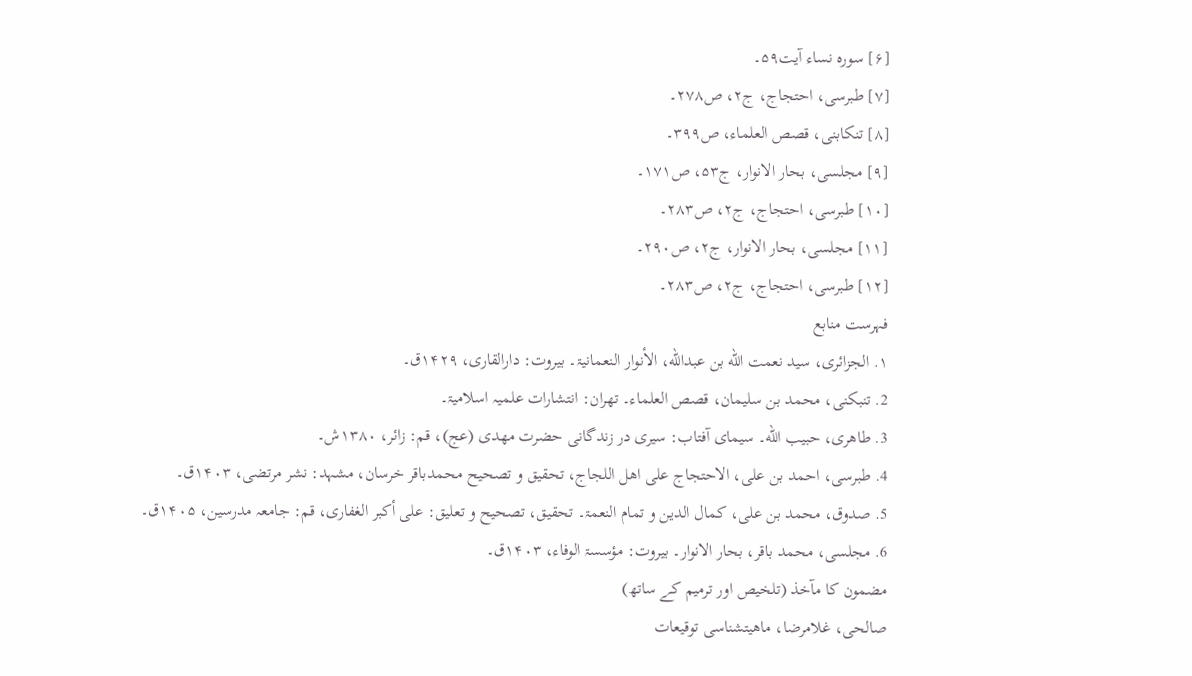[۶] سورہ نساء آیت۵۹۔
[۷] طبرسی، احتجاج، ج۲، ص۲۷۸۔
[۸] تنکابنی، قصص العلماء، ص۳۹۹۔
[۹] مجلسی، بحار الانوار، ج۵۳، ص۱۷۱۔
[۱۰] طبرسی، احتجاج، ج۲، ص۲۸۳۔
[۱۱] مجلسی، بحار الانوار، ج۲، ص۲۹۰۔
[۱۲] طبرسی، احتجاج، ج۲، ص۲۸۳۔
فہرست منابع
۱. الجزائری، سید نعمت الله بن عبدالله، الأنوار النعمانیۃ۔ بیروت: دارالقاری، ۱۴۲۹ق۔
2. تنبکنی، محمد بن سلیمان، قصص العلماء۔ تهران: انتشارات علمیہ اسلامیۃ۔
3. طاهری، حبیب الله۔ سیمای آفتاب: سیری در زندگانی حضرت مهدی (عج)، قم: زائر، ۱۳۸۰ش۔
4. طبرسی، احمد بن علی، الاحتجاج علی اهل اللجاج، تحقیق و تصحیح محمدباقر خرسان، مشہد: نشر مرتضی، ۱۴۰۳ق۔
5. صدوق، محمد بن علی، کمال الدین و تمام النعمۃ۔ تحقیق، تصحیح و تعلیق: علی أکبر الغفاری، قم: جامعہ مدرسین، ۱۴۰۵ق۔
6. مجلسی، محمد باقر، بحار الانوار۔ بیروت: مؤسسۃ الوفاء، ۱۴۰۳ق۔
مضمون کا مآخذ (تلخیص اور ترمیم کے ساتھ)
صالحی، غلامرضا، ماهیتشناسی توقیعات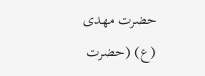حضرت مهدی (ع) (حضرت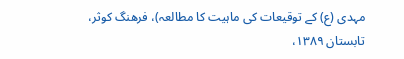مہدی (ع) کے توقیعات کی ماہیت کا مطالعہ)، فرهنگ کوثر، تابستان ۱۳۸۹،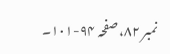نمبر ۸۲، صفحہ ۹۴-۱۰۱۔